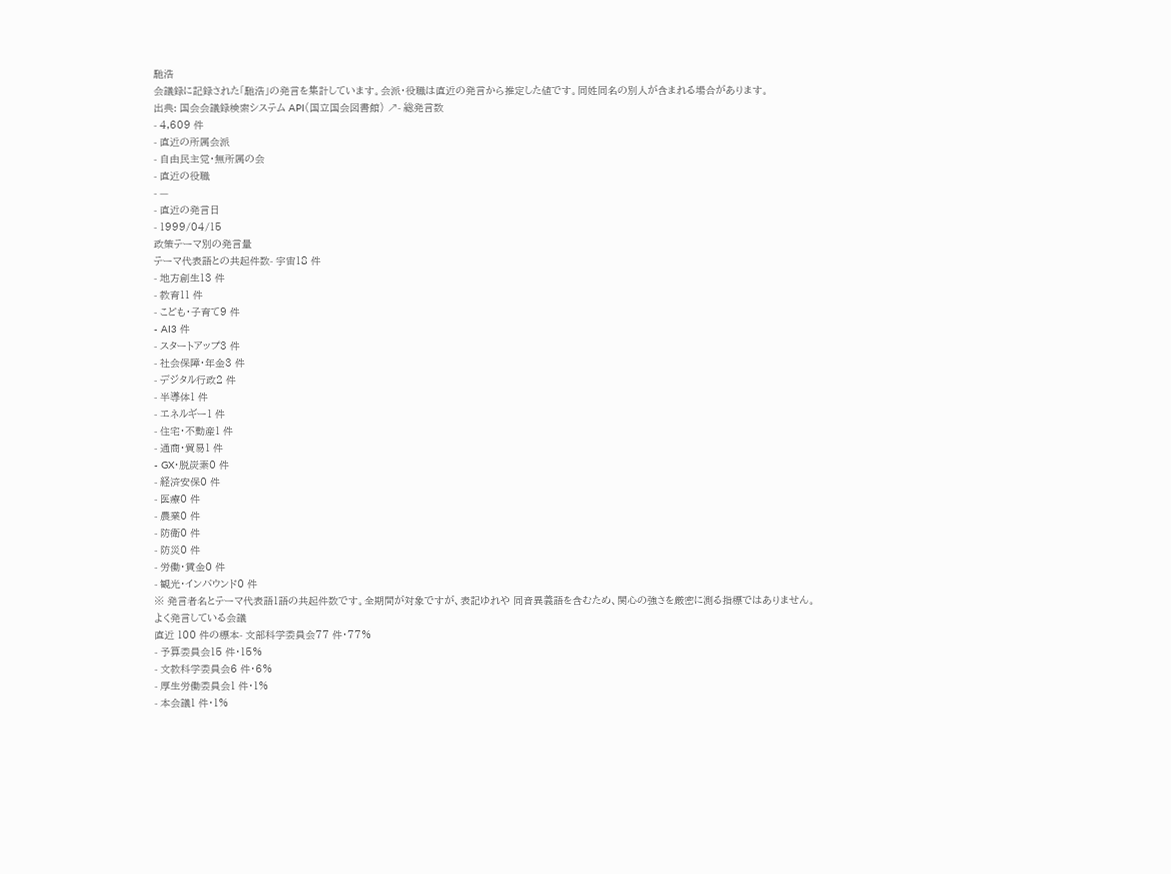馳浩
会議録に記録された「馳浩」の発言を集計しています。会派・役職は直近の発言から推定した値です。同姓同名の別人が含まれる場合があります。
出典: 国会会議録検索システム API(国立国会図書館) ↗- 総発言数
- 4,609 件
- 直近の所属会派
- 自由民主党・無所属の会
- 直近の役職
- —
- 直近の発言日
- 1999/04/15
政策テーマ別の発言量
テーマ代表語との共起件数- 宇宙18 件
- 地方創生13 件
- 教育11 件
- こども・子育て9 件
- AI3 件
- スタートアップ3 件
- 社会保障・年金3 件
- デジタル行政2 件
- 半導体1 件
- エネルギー1 件
- 住宅・不動産1 件
- 通商・貿易1 件
- GX・脱炭素0 件
- 経済安保0 件
- 医療0 件
- 農業0 件
- 防衛0 件
- 防災0 件
- 労働・賃金0 件
- 観光・インバウンド0 件
※ 発言者名とテーマ代表語1語の共起件数です。全期間が対象ですが、表記ゆれや 同音異義語を含むため、関心の強さを厳密に測る指標ではありません。
よく発言している会議
直近 100 件の標本- 文部科学委員会77 件・77%
- 予算委員会15 件・15%
- 文教科学委員会6 件・6%
- 厚生労働委員会1 件・1%
- 本会議1 件・1%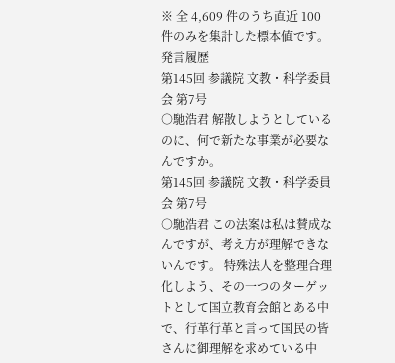※ 全 4,609 件のうち直近 100 件のみを集計した標本値です。
発言履歴
第145回 参議院 文教・科学委員会 第7号
○馳浩君 解散しようとしているのに、何で新たな事業が必要なんですか。
第145回 参議院 文教・科学委員会 第7号
○馳浩君 この法案は私は賛成なんですが、考え方が理解できないんです。 特殊法人を整理合理化しよう、その一つのターゲットとして国立教育会館とある中で、行革行革と言って国民の皆さんに御理解を求めている中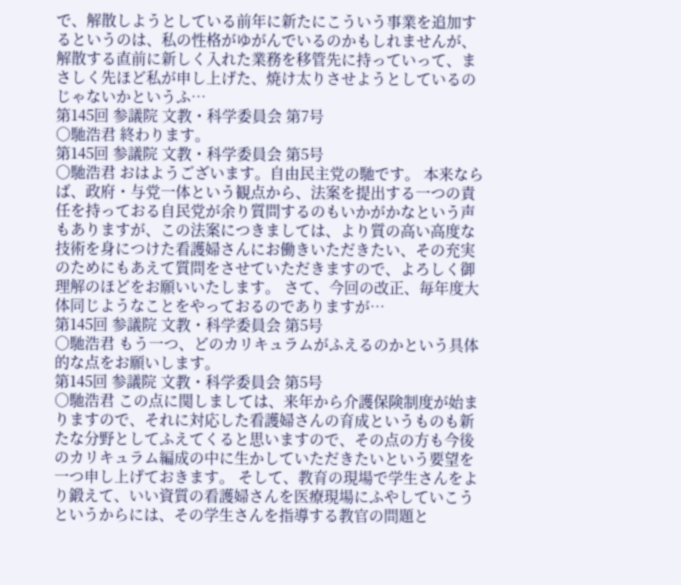で、解散しようとしている前年に新たにこういう事業を追加するというのは、私の性格がゆがんでいるのかもしれませんが、解散する直前に新しく入れた業務を移管先に持っていって、まさしく先ほど私が申し上げた、焼け太りさせようとしているのじゃないかというふ…
第145回 参議院 文教・科学委員会 第7号
○馳浩君 終わります。
第145回 参議院 文教・科学委員会 第5号
○馳浩君 おはようございます。自由民主党の馳です。 本来ならば、政府・与党一体という観点から、法案を提出する一つの責任を持っておる自民党が余り質問するのもいかがかなという声もありますが、この法案につきましては、より質の高い高度な技術を身につけた看護婦さんにお働きいただきたい、その充実のためにもあえて質問をさせていただきますので、よろしく御理解のほどをお願いいたします。 さて、今回の改正、毎年度大体同じようなことをやっておるのでありますが…
第145回 参議院 文教・科学委員会 第5号
○馳浩君 もう一つ、どのカリキュラムがふえるのかという具体的な点をお願いします。
第145回 参議院 文教・科学委員会 第5号
○馳浩君 この点に関しましては、来年から介護保険制度が始まりますので、それに対応した看護婦さんの育成というものも新たな分野としてふえてくると思いますので、その点の方も今後のカリキュラム編成の中に生かしていただきたいという要望を一つ申し上げておきます。 そして、教育の現場で学生さんをより鍛えて、いい資質の看護婦さんを医療現場にふやしていこうというからには、その学生さんを指導する教官の問題と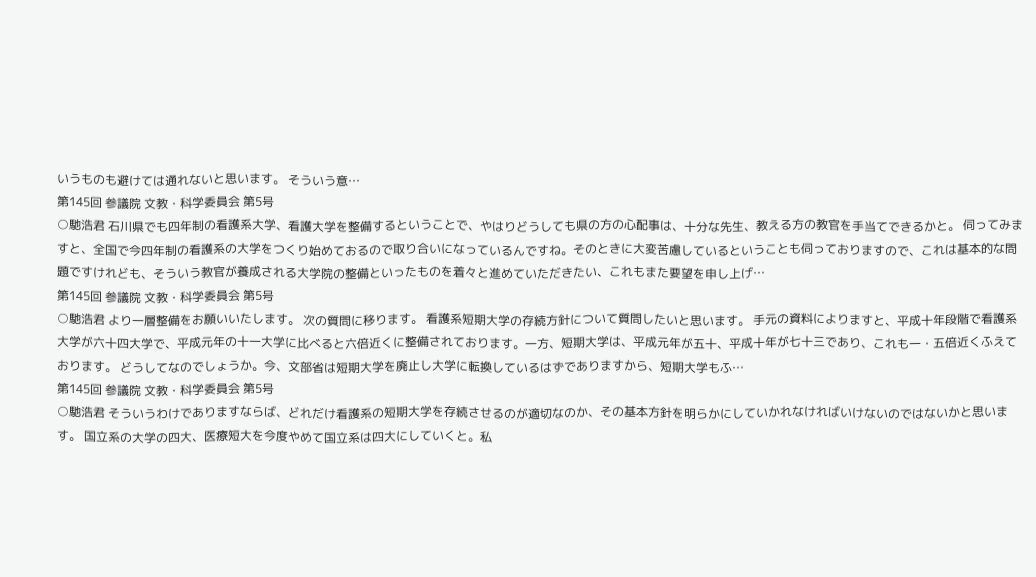いうものも避けては通れないと思います。 そういう意…
第145回 参議院 文教・科学委員会 第5号
○馳浩君 石川県でも四年制の看護系大学、看護大学を整備するということで、やはりどうしても県の方の心配事は、十分な先生、教える方の教官を手当てできるかと。 伺ってみますと、全国で今四年制の看護系の大学をつくり始めておるので取り合いになっているんですね。そのときに大変苦慮しているということも伺っておりますので、これは基本的な問題ですけれども、そういう教官が養成される大学院の整備といったものを着々と進めていただきたい、これもまた要望を申し上げ…
第145回 参議院 文教・科学委員会 第5号
○馳浩君 より一層整備をお願いいたします。 次の質問に移ります。 看護系短期大学の存続方針について質問したいと思います。 手元の資料によりますと、平成十年段階で看護系大学が六十四大学で、平成元年の十一大学に比べると六倍近くに整備されております。一方、短期大学は、平成元年が五十、平成十年が七十三であり、これも一・五倍近くふえております。 どうしてなのでしょうか。今、文部省は短期大学を廃止し大学に転換しているはずでありますから、短期大学もふ…
第145回 参議院 文教・科学委員会 第5号
○馳浩君 そういうわけでありますならば、どれだけ看護系の短期大学を存続させるのが適切なのか、その基本方針を明らかにしていかれなければいけないのではないかと思います。 国立系の大学の四大、医療短大を今度やめて国立系は四大にしていくと。私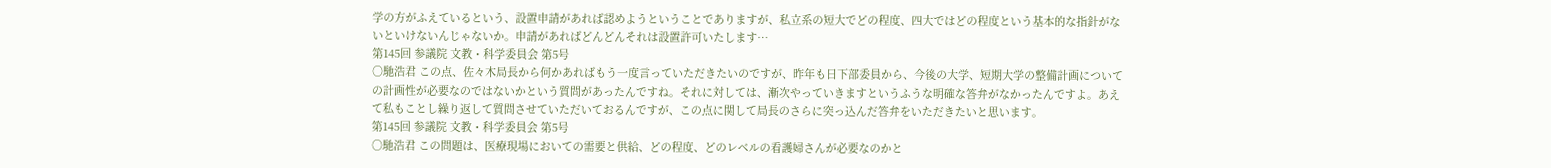学の方がふえているという、設置申請があれば認めようということでありますが、私立系の短大でどの程度、四大ではどの程度という基本的な指針がないといけないんじゃないか。申請があればどんどんそれは設置許可いたします…
第145回 参議院 文教・科学委員会 第5号
○馳浩君 この点、佐々木局長から何かあればもう一度言っていただきたいのですが、昨年も日下部委員から、今後の大学、短期大学の整備計画についての計画性が必要なのではないかという質問があったんですね。それに対しては、漸次やっていきますというふうな明確な答弁がなかったんですよ。あえて私もことし繰り返して質問させていただいておるんですが、この点に関して局長のさらに突っ込んだ答弁をいただきたいと思います。
第145回 参議院 文教・科学委員会 第5号
○馳浩君 この問題は、医療現場においての需要と供給、どの程度、どのレベルの看護婦さんが必要なのかと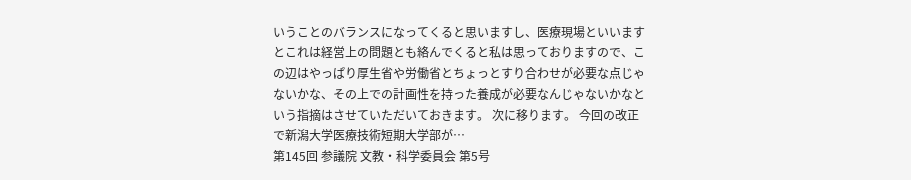いうことのバランスになってくると思いますし、医療現場といいますとこれは経営上の問題とも絡んでくると私は思っておりますので、この辺はやっぱり厚生省や労働省とちょっとすり合わせが必要な点じゃないかな、その上での計画性を持った養成が必要なんじゃないかなという指摘はさせていただいておきます。 次に移ります。 今回の改正で新潟大学医療技術短期大学部が…
第145回 参議院 文教・科学委員会 第5号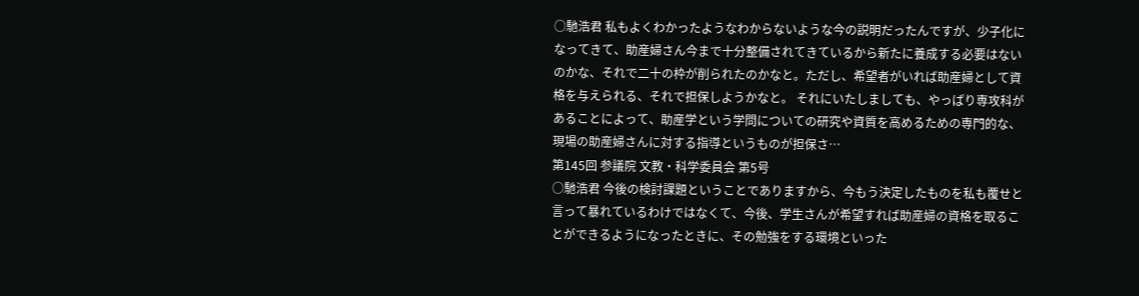○馳浩君 私もよくわかったようなわからないような今の説明だったんですが、少子化になってきて、助産婦さん今まで十分整備されてきているから新たに養成する必要はないのかな、それで二十の枠が削られたのかなと。ただし、希望者がいれば助産婦として資格を与えられる、それで担保しようかなと。 それにいたしましても、やっぱり専攻科があることによって、助産学という学問についての研究や資質を高めるための専門的な、現場の助産婦さんに対する指導というものが担保さ…
第145回 参議院 文教・科学委員会 第5号
○馳浩君 今後の検討課題ということでありますから、今もう決定したものを私も覆せと言って暴れているわけではなくて、今後、学生さんが希望すれば助産婦の資格を取ることができるようになったときに、その勉強をする環境といった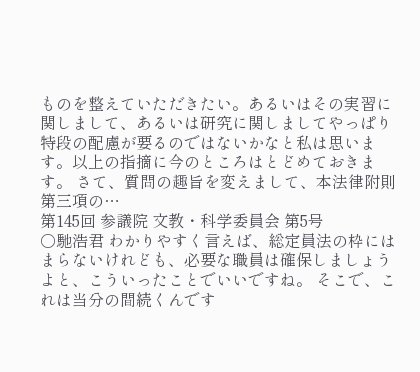ものを整えていただきたい。あるいはその実習に関しまして、あるいは研究に関しましてやっぱり特段の配慮が要るのではないかなと私は思います。以上の指摘に今のところはとどめておきます。 さて、質問の趣旨を変えまして、本法律附則第三項の…
第145回 参議院 文教・科学委員会 第5号
○馳浩君 わかりやすく言えば、総定員法の枠にはまらないけれども、必要な職員は確保しましょうよと、こういったことでいいですね。 そこで、これは当分の間続くんです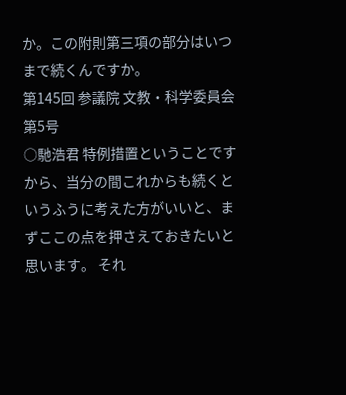か。この附則第三項の部分はいつまで続くんですか。
第145回 参議院 文教・科学委員会 第5号
○馳浩君 特例措置ということですから、当分の間これからも続くというふうに考えた方がいいと、まずここの点を押さえておきたいと思います。 それ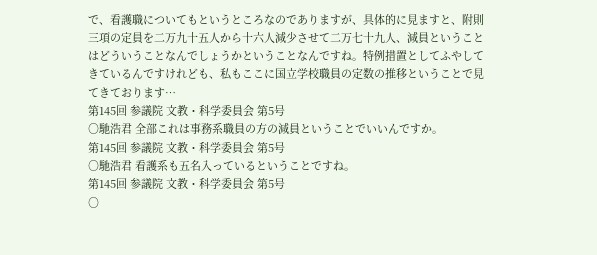で、看護職についてもというところなのでありますが、具体的に見ますと、附則三項の定員を二万九十五人から十六人減少させて二万七十九人、減員ということはどういうことなんでしょうかということなんですね。特例措置としてふやしてきているんですけれども、私もここに国立学校職員の定数の推移ということで見てきております…
第145回 参議院 文教・科学委員会 第5号
○馳浩君 全部これは事務系職員の方の減員ということでいいんですか。
第145回 参議院 文教・科学委員会 第5号
○馳浩君 看護系も五名入っているということですね。
第145回 参議院 文教・科学委員会 第5号
○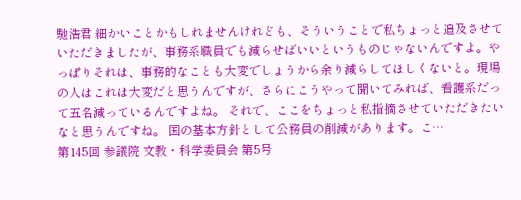馳浩君 細かいことかもしれませんけれども、そういうことで私ちょっと追及させていただきましたが、事務系職員でも減らせばいいというものじゃないんですよ。やっぱりそれは、事務的なことも大変でしょうから余り減らしてほしくないと。現場の人はこれは大変だと思うんですが、さらにこうやって聞いてみれば、看護系だって五名減っているんですよね。 それで、ここをちょっと私指摘させていただきたいなと思うんですね。 国の基本方針として公務員の削減があります。こ…
第145回 参議院 文教・科学委員会 第5号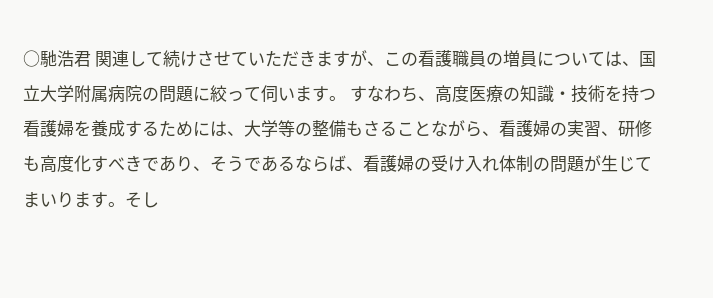○馳浩君 関連して続けさせていただきますが、この看護職員の増員については、国立大学附属病院の問題に絞って伺います。 すなわち、高度医療の知識・技術を持つ看護婦を養成するためには、大学等の整備もさることながら、看護婦の実習、研修も高度化すべきであり、そうであるならば、看護婦の受け入れ体制の問題が生じてまいります。そし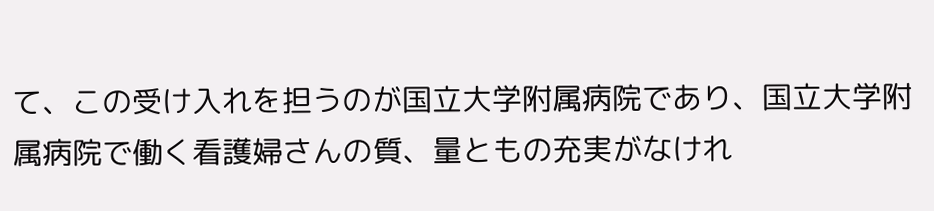て、この受け入れを担うのが国立大学附属病院であり、国立大学附属病院で働く看護婦さんの質、量ともの充実がなけれ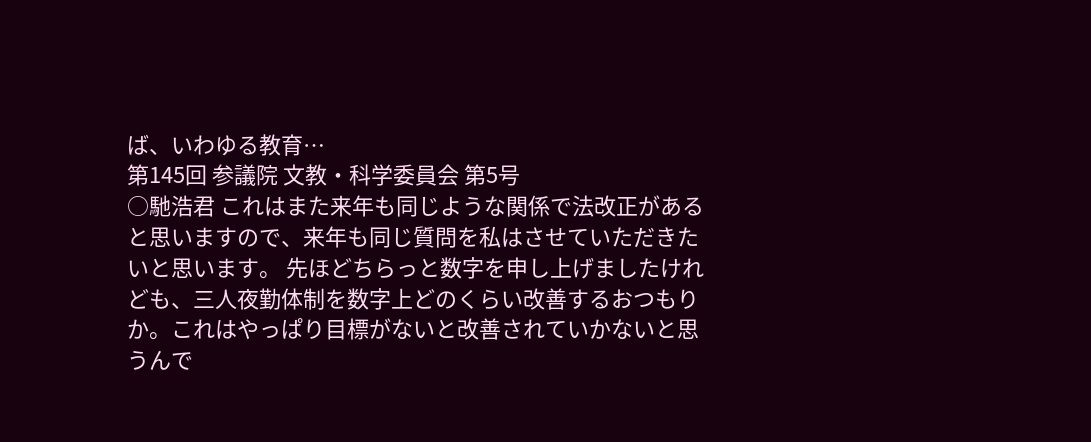ば、いわゆる教育…
第145回 参議院 文教・科学委員会 第5号
○馳浩君 これはまた来年も同じような関係で法改正があると思いますので、来年も同じ質問を私はさせていただきたいと思います。 先ほどちらっと数字を申し上げましたけれども、三人夜勤体制を数字上どのくらい改善するおつもりか。これはやっぱり目標がないと改善されていかないと思うんで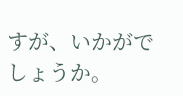すが、いかがでしょうか。